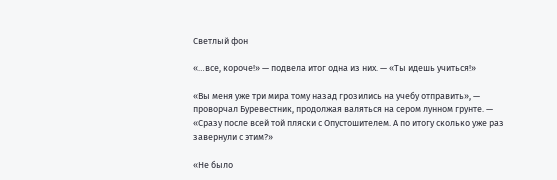Светлый фон

«…все, короче!» — подвела итог одна из них. — «Ты идешь учиться!»

«Вы меня уже три мира тому назад грозились на учебу отправить», — проворчал Буревестник, продолжая валяться на сером лунном грунте. — «Сразу после всей той пляски с Опустошителем. А по итогу сколько уже раз завернули с этим?»

«Не было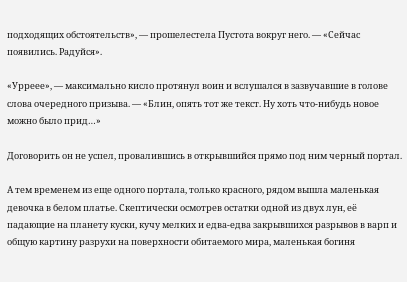подходящих обстоятельств», — прошелестела Пустота вокруг него. — «Сейчас появились. Радуйся».

«Урреее», — максимально кисло протянул воин и вслушался в зазвучавшие в голове слова очередного призыва. — «Блин, опять тот же текст. Ну хоть что-нибудь новое можно было прид…»

Договорить он не успел, провалившись в открывшийся прямо под ним черный портал.

А тем временем из еще одного портала, только красного, рядом вышла маленькая девочка в белом платье. Скептически осмотрев остатки одной из двух лун, её падающие на планету куски, кучу мелких и едва-едва закрывшихся разрывов в варп и общую картину разрухи на поверхности обитаемого мира, маленькая богиня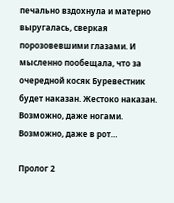печально вздохнула и матерно выругалась, сверкая порозовевшими глазами. И мысленно пообещала, что за очередной косяк Буревестник будет наказан. Жестоко наказан. Возможно, даже ногами. Возможно, даже в рот…

Пролог 2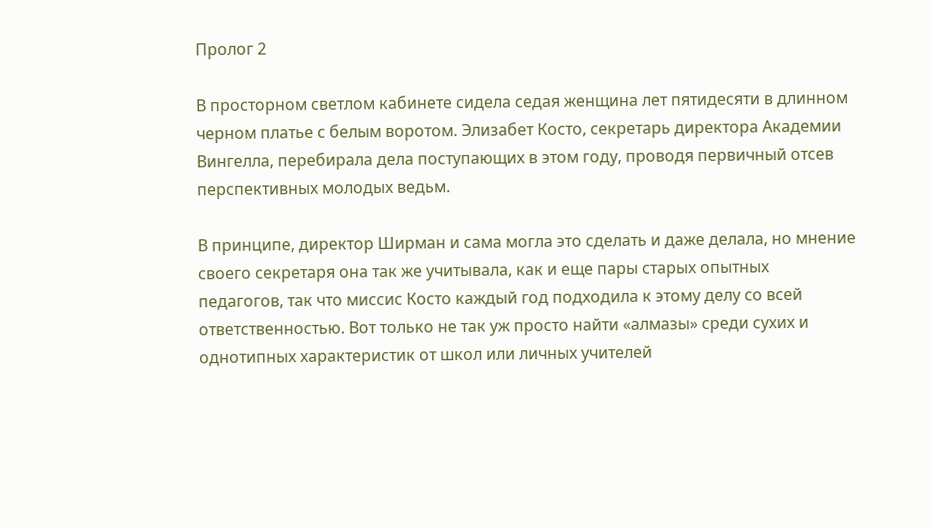Пролог 2

В просторном светлом кабинете сидела седая женщина лет пятидесяти в длинном черном платье с белым воротом. Элизабет Косто, секретарь директора Академии Вингелла, перебирала дела поступающих в этом году, проводя первичный отсев перспективных молодых ведьм.

В принципе, директор Ширман и сама могла это сделать и даже делала, но мнение своего секретаря она так же учитывала, как и еще пары старых опытных педагогов, так что миссис Косто каждый год подходила к этому делу со всей ответственностью. Вот только не так уж просто найти «алмазы» среди сухих и однотипных характеристик от школ или личных учителей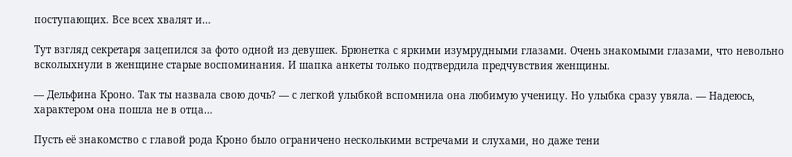поступающих. Все всех хвалят и…

Тут взгляд секретаря зацепился за фото одной из девушек. Брюнетка с яркими изумрудными глазами. Очень знакомыми глазами, что невольно всколыхнули в женщине старые воспоминания. И шапка анкеты только подтвердила предчувствия женщины.

— Дельфина Кроно. Так ты назвала свою дочь? — с легкой улыбкой вспомнила она любимую ученицу. Но улыбка сразу увяла. — Надеюсь, характером она пошла не в отца…

Пусть её знакомство с главой рода Кроно было ограничено несколькими встречами и слухами, но даже тени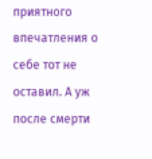приятного впечатления о себе тот не оставил. А уж после смерти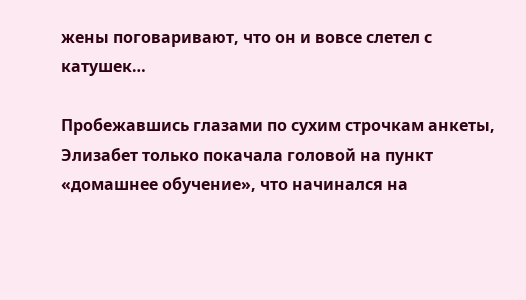жены поговаривают, что он и вовсе слетел с катушек…

Пробежавшись глазами по сухим строчкам анкеты, Элизабет только покачала головой на пункт «домашнее обучение», что начинался на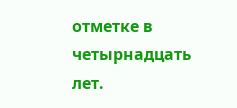отметке в четырнадцать лет.